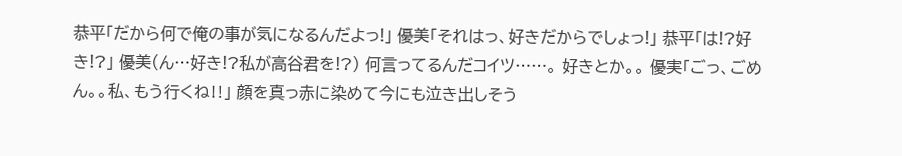恭平「だから何で俺の事が気になるんだよっ!」 優美「それはっ、好きだからでしょっ!」 恭平「は!?好き!?」 優美(ん…好き!?私が高谷君を!?) 何言ってるんだコイツ……。 好きとか。。 優実「ごっ、ごめん。。私、もう行くね‼」 顔を真っ赤に染めて今にも泣き出しそう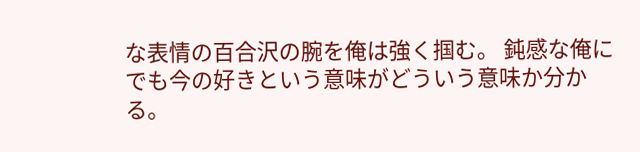な表情の百合沢の腕を俺は強く掴む。 鈍感な俺にでも今の好きという意味がどういう意味か分かる。